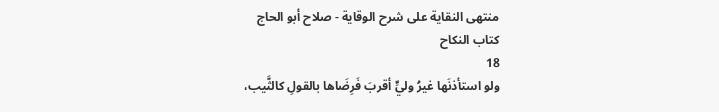منتهى النقاية على شرح الوقاية - صلاح أبو الحاج
كتاب النكاح
18
ولو استأذنَها غيرُ وليٍّ أقربَ فَرِضَاها بالقولِ كالثَّيب،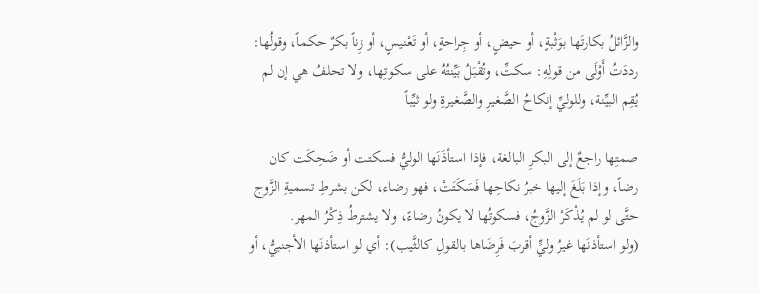والزَّائلُ بكارتَها بوَثْبةٍ، أو حيضٍ، أو جِراحةٍ، أو تَعْنيسٍ، أو زِناً بكرٌ حكماً، وقولُها: رددَتُ أَوْلَى من قولِهِ: سكتِّ، وتُقْبَلُ بَيِّنتُهُ على سكوتِها، ولا تحلفُ هي إن لم يُقِم البيِّنة، وللوليِّ إنكاحُ الصَّغيرِ والصَّغيرةِ ولو ثيِّباً

صمتِها راجعٌ إلى البكرِ البالغة، فإذا استأذَنَها الوليُّ فسكتت أو ضَحِكَت كان رضاً، وإذا بَلَغَ إليها خبرُ نكاحِها فَسَكَتَتْ، فهو رضاء، لكن بشرطِ تسميةِ الزَّوج حتَّى لو لم يُذْكَرْ الزَّوجُ، فسكوتُها لا يكونُ رضاءً، ولا يشترطُ ذِكْرُ المهر.
(ولو استأذنَها غيرُ وليٍّ أقربَ فَرِضَاها بالقولِ كالثَّيب): أي لو استأذنَها الأجنبيُّ، أو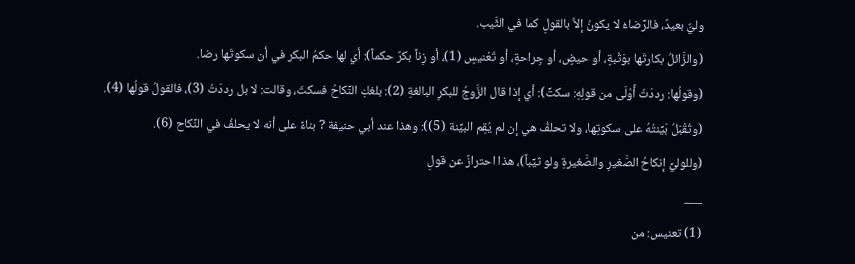وليٌّ بعيدٌ، فالرِّضاءُ لا يكونُ إلاَّ بالقولِ كما في الثَّيب.
(والزَّائلُ بكارتَها بوَثْبةٍ، أو حيضٍ، أو جِراحةٍ، أو تَعْنيسٍ (1)، أو زِناً بكرٌ حكماً): أي لها حكمُ البكر في أن سكوتَها رضا.
(وقولُها: رددَتُ أَوْلَى من قولِهِ: سكتِّ): أي إذا قال الزَّوجُ للبكرِ البالغةِ (2): بلغكِ النِّكاحُ فسكتّ، وقالت: لا بل رددَتُ (3)، فالقولُ قولُها (4).
(وتُقْبَلُ بَيِّنتُهُ على سكوتِها، ولا تحلفُ هي إن لم يُقِم البيِّنة (5)): وهذا عند أبي حنيفة ? بناءً على أنه لا يحلفُ في النِّكاح (6).
(وللوليِّ إنكاحُ الصَّغيرِ والصَّغيرةِ ولو ثيِّباً)، هذا احترازٌ عن قولِ
___
(1) تعنيس: من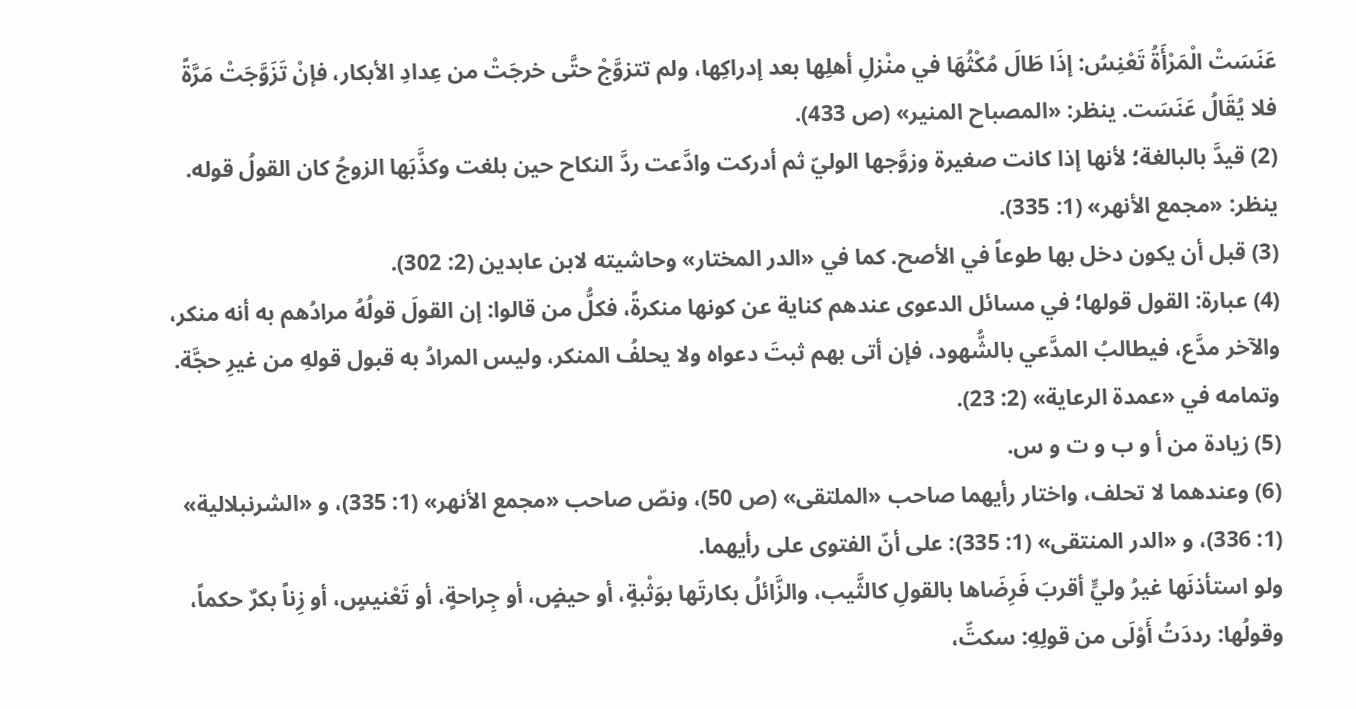عَنَسَتْ الْمَرْأَةُ تَعْنِسُ: إذَا طَالَ مُكْثُهَا في منْزلِ أهلِها بعد إدراكِها، ولم تتزوَّجْ حتَّى خرجَتْ من عِدادِ الأبكار، فإنْ تَزَوَّجَتْ مَرَّةً فلا يُقَالُ عَنَسَت. ينظر: «المصباح المنير» (ص 433).
(2) قيدَّ بالبالغة؛ لأنها إذا كانت صغيرة وزوَّجها الوليّ ثم أدركت وادَّعت ردَّ النكاح حين بلغت وكذَّبَها الزوجُ كان القولُ قوله. ينظر: «مجمع الأنهر» (1: 335).
(3) قبل أن يكون دخل بها طوعاً في الأصح. كما في «الدر المختار» وحاشيته لابن عابدين (2: 302).
(4) عبارة: القول قولها؛ في مسائل الدعوى عندهم كناية عن كونها منكرةً، فكلُّ من قالوا: إن القولَ قولُهُ مرادُهم به أنه منكر، والآخر مدَّع، فيطالبُ المدَّعي بالشُّهود، فإن أتى بهم ثبتَ دعواه ولا يحلفُ المنكر، وليس المرادُ به قبول قولهِ من غيرِ حجَّة. وتمامه في «عمدة الرعاية» (2: 23).
(5) زيادة من أ و ب و ت و س.
(6) وعندهما لا تحلف، واختار رأيهما صاحب «الملتقى» (ص 50)، ونصّ صاحب «مجمع الأنهر» (1: 335)، و «الشرنبلالية» (1: 336)، و «الدر المنتقى» (1: 335): على أنّ الفتوى على رأيهما.
ولو استأذنَها غيرُ وليٍّ أقربَ فَرِضَاها بالقولِ كالثَّيب، والزَّائلُ بكارتَها بوَثْبةٍ، أو حيضٍ، أو جِراحةٍ، أو تَعْنيسٍ، أو زِناً بكرٌ حكماً، وقولُها: رددَتُ أَوْلَى من قولِهِ: سكتِّ،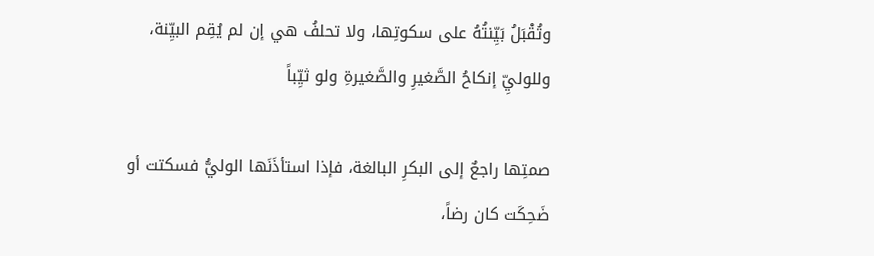وتُقْبَلُ بَيِّنتُهُ على سكوتِها، ولا تحلفُ هي إن لم يُقِم البيِّنة، وللوليِّ إنكاحُ الصَّغيرِ والصَّغيرةِ ولو ثيِّباً

صمتِها راجعٌ إلى البكرِ البالغة، فإذا استأذَنَها الوليُّ فسكتت أو ضَحِكَت كان رضاً،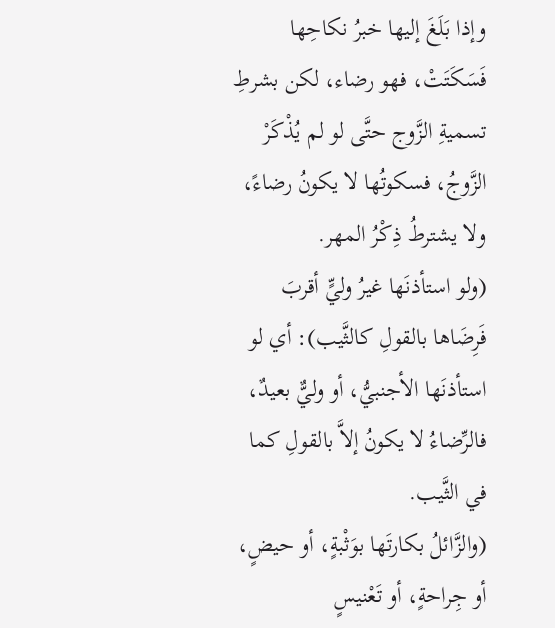وإذا بَلَغَ إليها خبرُ نكاحِها فَسَكَتَتْ، فهو رضاء، لكن بشرطِ تسميةِ الزَّوج حتَّى لو لم يُذْكَرْ الزَّوجُ، فسكوتُها لا يكونُ رضاءً، ولا يشترطُ ذِكْرُ المهر.
(ولو استأذنَها غيرُ وليٍّ أقربَ فَرِضَاها بالقولِ كالثَّيب): أي لو استأذنَها الأجنبيُّ، أو وليٌّ بعيدٌ، فالرِّضاءُ لا يكونُ إلاَّ بالقولِ كما في الثَّيب.
(والزَّائلُ بكارتَها بوَثْبةٍ، أو حيضٍ، أو جِراحةٍ، أو تَعْنيسٍ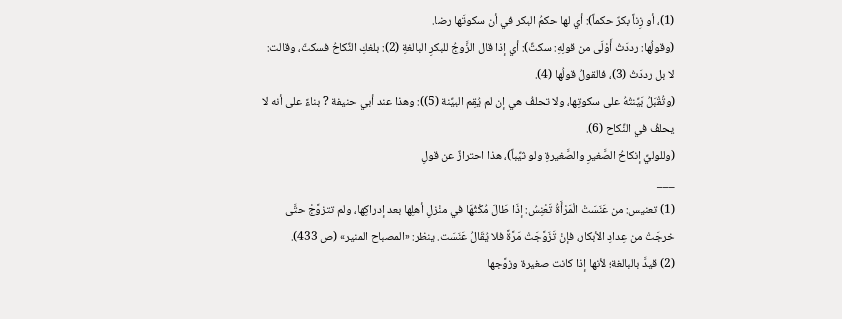(1)، أو زِناً بكرٌ حكماً): أي لها حكمُ البكر في أن سكوتَها رضا.
(وقولُها: رددَتُ أَوْلَى من قولِهِ: سكتِّ): أي إذا قال الزَّوجُ للبكرِ البالغةِ (2): بلغكِ النِّكاحُ فسكتّ، وقالت: لا بل رددَتُ (3)، فالقولُ قولُها (4).
(وتُقْبَلُ بَيِّنتُهُ على سكوتِها، ولا تحلفُ هي إن لم يُقِم البيِّنة (5)): وهذا عند أبي حنيفة ? بناءً على أنه لا يحلفُ في النِّكاح (6).
(وللوليِّ إنكاحُ الصَّغيرِ والصَّغيرةِ ولو ثيِّباً)، هذا احترازٌ عن قولِ
___
(1) تعنيس: من عَنَسَتْ الْمَرْأَةُ تَعْنِسُ: إذَا طَالَ مُكْثُهَا في منْزلِ أهلِها بعد إدراكِها، ولم تتزوَّجْ حتَّى خرجَتْ من عِدادِ الأبكار، فإنْ تَزَوَّجَتْ مَرَّةً فلا يُقَالُ عَنَسَت. ينظر: «المصباح المنير» (ص 433).
(2) قيدَّ بالبالغة؛ لأنها إذا كانت صغيرة وزوَّجها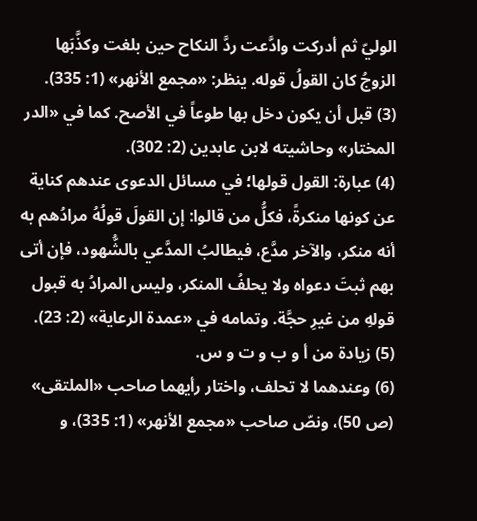الوليّ ثم أدركت وادَّعت ردَّ النكاح حين بلغت وكذَّبَها الزوجُ كان القولُ قوله. ينظر: «مجمع الأنهر» (1: 335).
(3) قبل أن يكون دخل بها طوعاً في الأصح. كما في «الدر المختار» وحاشيته لابن عابدين (2: 302).
(4) عبارة: القول قولها؛ في مسائل الدعوى عندهم كناية عن كونها منكرةً، فكلُّ من قالوا: إن القولَ قولُهُ مرادُهم به أنه منكر، والآخر مدَّع، فيطالبُ المدَّعي بالشُّهود، فإن أتى بهم ثبتَ دعواه ولا يحلفُ المنكر، وليس المرادُ به قبول قولهِ من غيرِ حجَّة. وتمامه في «عمدة الرعاية» (2: 23).
(5) زيادة من أ و ب و ت و س.
(6) وعندهما لا تحلف، واختار رأيهما صاحب «الملتقى» (ص 50)، ونصّ صاحب «مجمع الأنهر» (1: 335)، و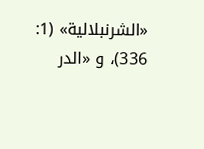«الشرنبلالية» (1: 336)، و «الدر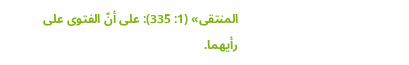المنتقى» (1: 335): على أنّ الفتوى على رأيهما.